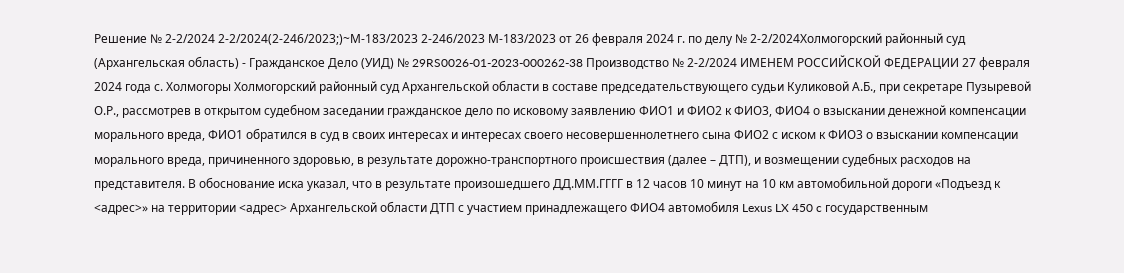Решение № 2-2/2024 2-2/2024(2-246/2023;)~М-183/2023 2-246/2023 М-183/2023 от 26 февраля 2024 г. по делу № 2-2/2024Холмогорский районный суд (Архангельская область) - Гражданское Дело (УИД) № 29RS0026-01-2023-000262-38 Производство № 2-2/2024 ИМЕНЕМ РОССИЙСКОЙ ФЕДЕРАЦИИ 27 февраля 2024 года с. Холмогоры Холмогорский районный суд Архангельской области в составе председательствующего судьи Куликовой А.Б., при секретаре Пузыревой О.Р., рассмотрев в открытом судебном заседании гражданское дело по исковому заявлению ФИО1 и ФИО2 к ФИО3, ФИО4 о взыскании денежной компенсации морального вреда, ФИО1 обратился в суд в своих интересах и интересах своего несовершеннолетнего сына ФИО2 с иском к ФИО3 о взыскании компенсации морального вреда, причиненного здоровью, в результате дорожно-транспортного происшествия (далее – ДТП), и возмещении судебных расходов на представителя. В обоснование иска указал, что в результате произошедшего ДД.ММ.ГГГГ в 12 часов 10 минут на 10 км автомобильной дороги «Подъезд к <адрес>» на территории <адрес> Архангельской области ДТП с участием принадлежащего ФИО4 автомобиля Lexus LX 450 c государственным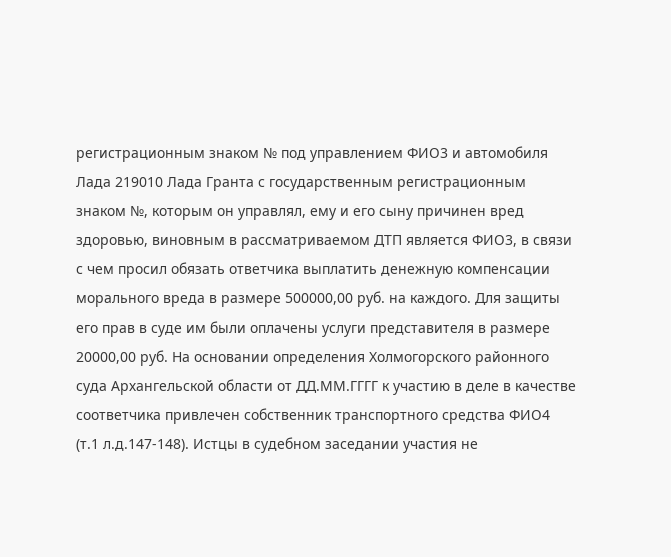регистрационным знаком № под управлением ФИО3 и автомобиля Лада 219010 Лада Гранта с государственным регистрационным знаком №, которым он управлял, ему и его сыну причинен вред здоровью, виновным в рассматриваемом ДТП является ФИО3, в связи с чем просил обязать ответчика выплатить денежную компенсации морального вреда в размере 500000,00 руб. на каждого. Для защиты его прав в суде им были оплачены услуги представителя в размере 20000,00 руб. На основании определения Холмогорского районного суда Архангельской области от ДД.ММ.ГГГГ к участию в деле в качестве соответчика привлечен собственник транспортного средства ФИО4 (т.1 л.д.147-148). Истцы в судебном заседании участия не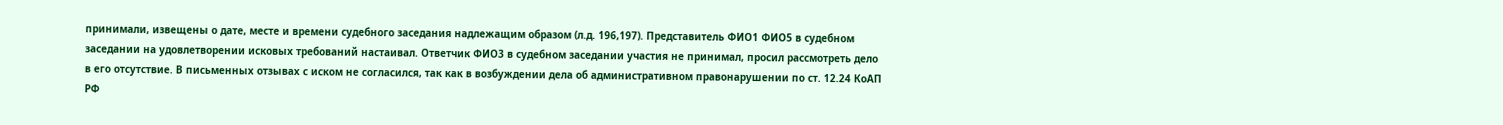принимали, извещены о дате, месте и времени судебного заседания надлежащим образом (л.д. 196,197). Представитель ФИО1 ФИО5 в судебном заседании на удовлетворении исковых требований настаивал. Ответчик ФИО3 в судебном заседании участия не принимал, просил рассмотреть дело в его отсутствие. В письменных отзывах с иском не согласился, так как в возбуждении дела об административном правонарушении по ст. 12.24 КоАП РФ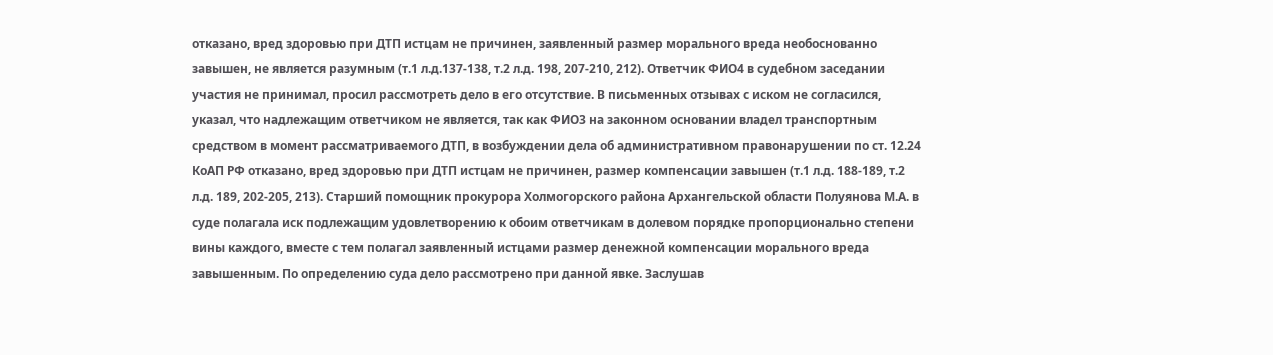отказано, вред здоровью при ДТП истцам не причинен, заявленный размер морального вреда необоснованно завышен, не является разумным (т.1 л.д.137-138, т.2 л.д. 198, 207-210, 212). Ответчик ФИО4 в судебном заседании участия не принимал, просил рассмотреть дело в его отсутствие. В письменных отзывах с иском не согласился, указал, что надлежащим ответчиком не является, так как ФИО3 на законном основании владел транспортным средством в момент рассматриваемого ДТП, в возбуждении дела об административном правонарушении по ст. 12.24 КоАП РФ отказано, вред здоровью при ДТП истцам не причинен, размер компенсации завышен (т.1 л.д. 188-189, т.2 л.д. 189, 202-205, 213). Старший помощник прокурора Холмогорского района Архангельской области Полуянова М.А. в суде полагала иск подлежащим удовлетворению к обоим ответчикам в долевом порядке пропорционально степени вины каждого, вместе с тем полагал заявленный истцами размер денежной компенсации морального вреда завышенным. По определению суда дело рассмотрено при данной явке. Заслушав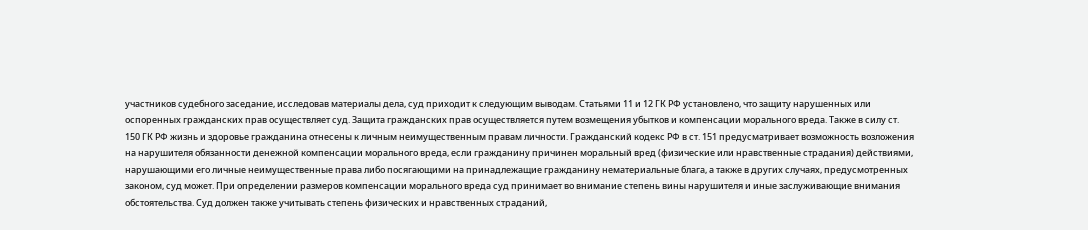участников судебного заседание, исследовав материалы дела, суд приходит к следующим выводам. Статьями 11 и 12 ГК РФ установлено, что защиту нарушенных или оспоренных гражданских прав осуществляет суд. Защита гражданских прав осуществляется путем возмещения убытков и компенсации морального вреда. Также в силу ст. 150 ГК РФ жизнь и здоровье гражданина отнесены к личным неимущественным правам личности. Гражданский кодекс РФ в ст. 151 предусматривает возможность возложения на нарушителя обязанности денежной компенсации морального вреда, если гражданину причинен моральный вред (физические или нравственные страдания) действиями, нарушающими его личные неимущественные права либо посягающими на принадлежащие гражданину нематериальные блага, а также в других случаях, предусмотренных законом, суд может. При определении размеров компенсации морального вреда суд принимает во внимание степень вины нарушителя и иные заслуживающие внимания обстоятельства. Суд должен также учитывать степень физических и нравственных страданий,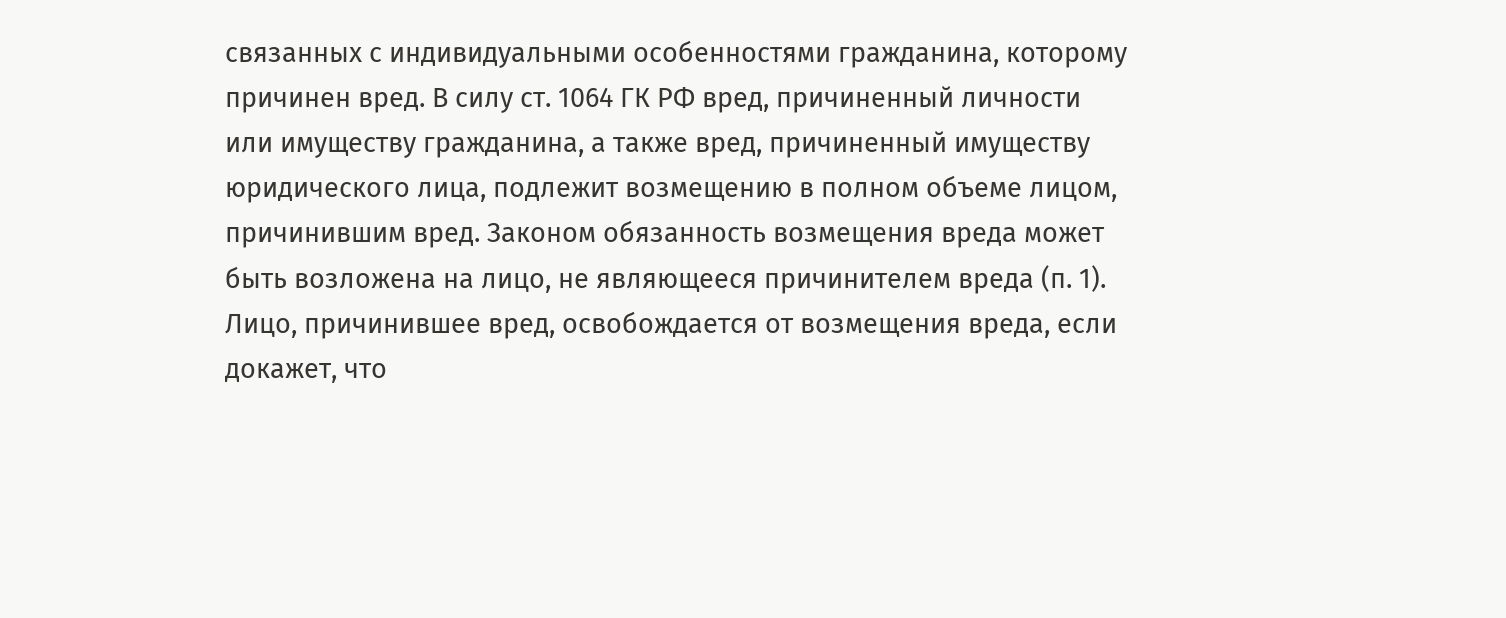связанных с индивидуальными особенностями гражданина, которому причинен вред. В силу ст. 1064 ГК РФ вред, причиненный личности или имуществу гражданина, а также вред, причиненный имуществу юридического лица, подлежит возмещению в полном объеме лицом, причинившим вред. Законом обязанность возмещения вреда может быть возложена на лицо, не являющееся причинителем вреда (п. 1). Лицо, причинившее вред, освобождается от возмещения вреда, если докажет, что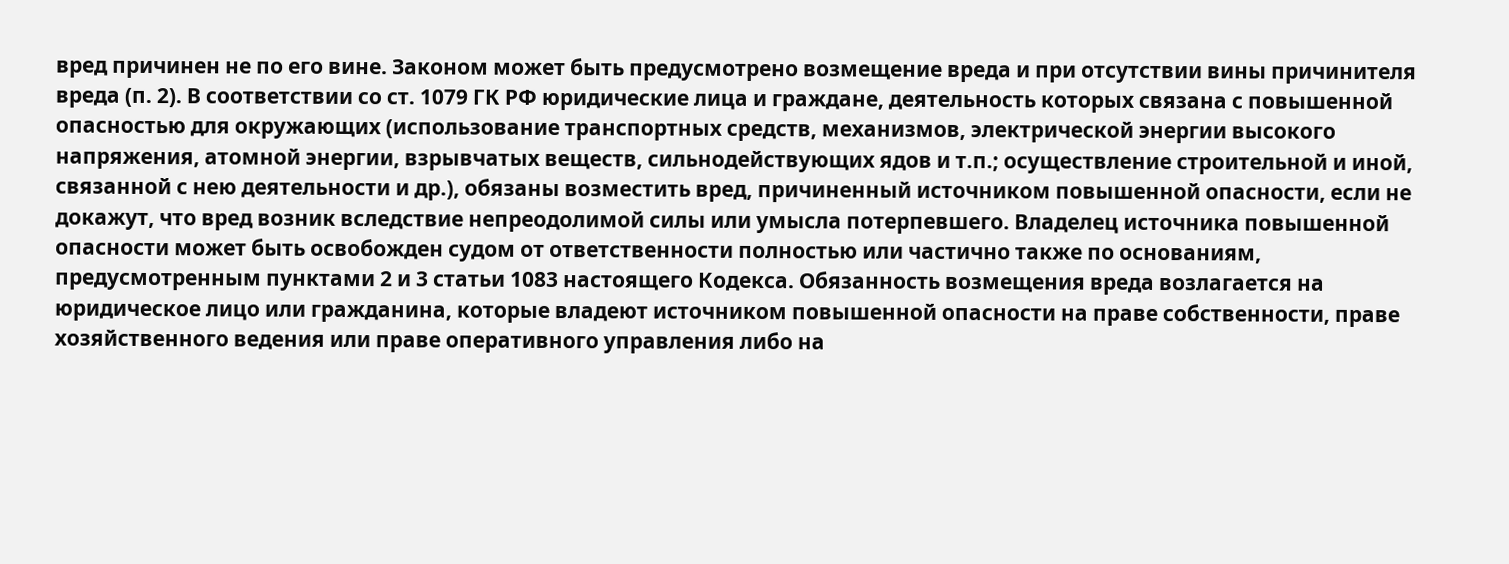вред причинен не по его вине. Законом может быть предусмотрено возмещение вреда и при отсутствии вины причинителя вреда (п. 2). В соответствии со ст. 1079 ГК РФ юридические лица и граждане, деятельность которых связана с повышенной опасностью для окружающих (использование транспортных средств, механизмов, электрической энергии высокого напряжения, атомной энергии, взрывчатых веществ, сильнодействующих ядов и т.п.; осуществление строительной и иной, связанной с нею деятельности и др.), обязаны возместить вред, причиненный источником повышенной опасности, если не докажут, что вред возник вследствие непреодолимой силы или умысла потерпевшего. Владелец источника повышенной опасности может быть освобожден судом от ответственности полностью или частично также по основаниям, предусмотренным пунктами 2 и 3 статьи 1083 настоящего Кодекса. Обязанность возмещения вреда возлагается на юридическое лицо или гражданина, которые владеют источником повышенной опасности на праве собственности, праве хозяйственного ведения или праве оперативного управления либо на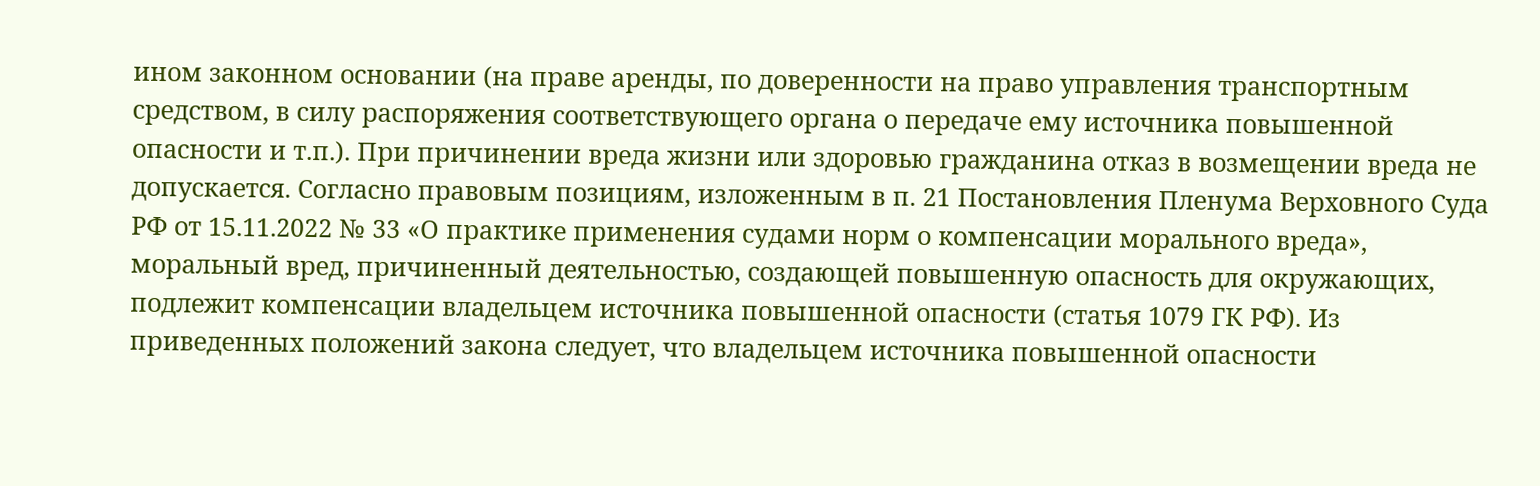ином законном основании (на праве аренды, по доверенности на право управления транспортным средством, в силу распоряжения соответствующего органа о передаче ему источника повышенной опасности и т.п.). При причинении вреда жизни или здоровью гражданина отказ в возмещении вреда не допускается. Согласно правовым позициям, изложенным в п. 21 Постановления Пленума Верховного Суда РФ от 15.11.2022 № 33 «О практике применения судами норм о компенсации морального вреда», моральный вред, причиненный деятельностью, создающей повышенную опасность для окружающих, подлежит компенсации владельцем источника повышенной опасности (статья 1079 ГК РФ). Из приведенных положений закона следует, что владельцем источника повышенной опасности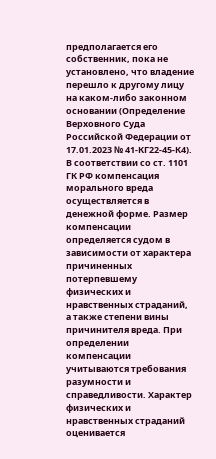предполагается его собственник, пока не установлено, что владение перешло к другому лицу на каком-либо законном основании (Определение Верховного Суда Российской Федерации от 17.01.2023 № 41-КГ22-45-К4). В соответствии со ст. 1101 ГК РФ компенсация морального вреда осуществляется в денежной форме. Размер компенсации определяется судом в зависимости от характера причиненных потерпевшему физических и нравственных страданий, а также степени вины причинителя вреда. При определении компенсации учитываются требования разумности и справедливости. Характер физических и нравственных страданий оценивается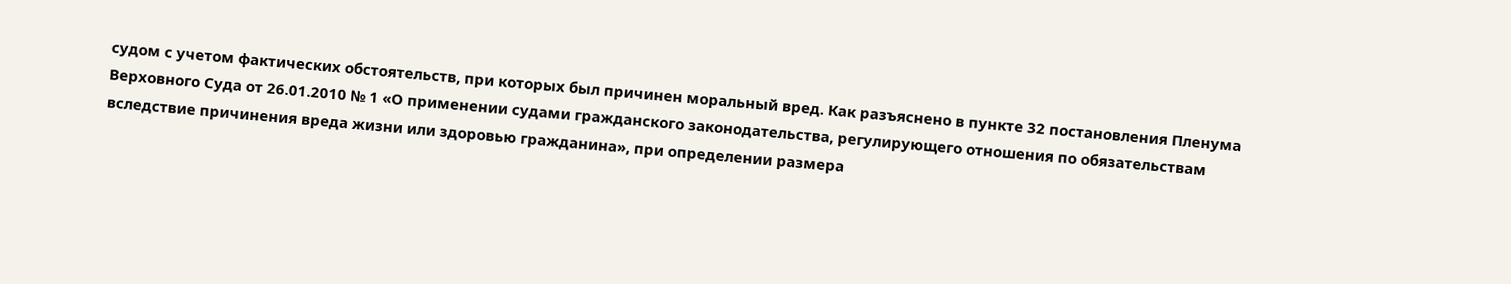судом с учетом фактических обстоятельств, при которых был причинен моральный вред. Как разъяснено в пункте 32 постановления Пленума Верховного Суда от 26.01.2010 № 1 «О применении судами гражданского законодательства, регулирующего отношения по обязательствам вследствие причинения вреда жизни или здоровью гражданина», при определении размера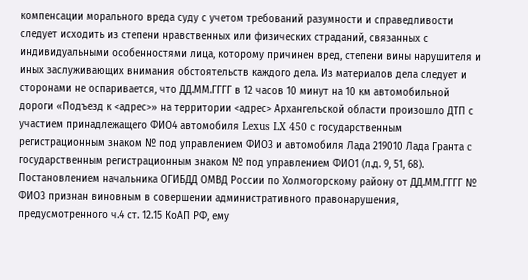компенсации морального вреда суду с учетом требований разумности и справедливости следует исходить из степени нравственных или физических страданий, связанных с индивидуальными особенностями лица, которому причинен вред, степени вины нарушителя и иных заслуживающих внимания обстоятельств каждого дела. Из материалов дела следует и сторонами не оспаривается, что ДД.ММ.ГГГГ в 12 часов 10 минут на 10 км автомобильной дороги «Подъезд к <адрес>» на территории <адрес> Архангельской области произошло ДТП с участием принадлежащего ФИО4 автомобиля Lexus LX 450 c государственным регистрационным знаком № под управлением ФИО3 и автомобиля Лада 219010 Лада Гранта c государственным регистрационным знаком № под управлением ФИО1 (л.д. 9, 51, 68). Постановлением начальника ОГИБДД ОМВД России по Холмогорскому району от ДД.ММ.ГГГГ № ФИО3 признан виновным в совершении административного правонарушения, предусмотренного ч.4 ст. 12.15 КоАП РФ, ему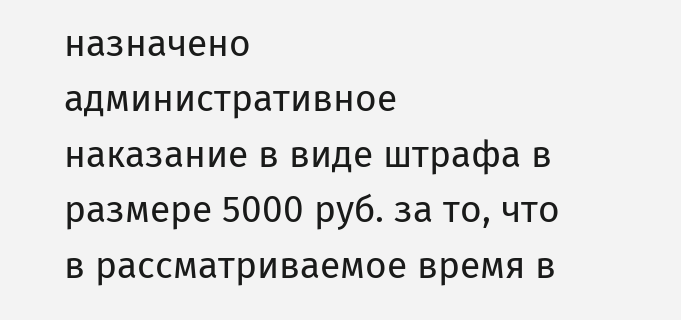назначено административное наказание в виде штрафа в размере 5000 руб. за то, что в рассматриваемое время в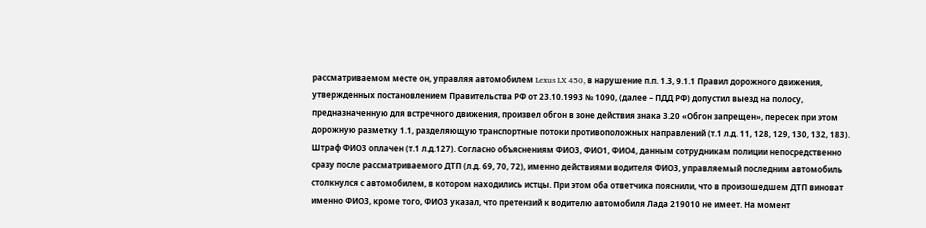рассматриваемом месте он, управляя автомобилем Lexus LX 450, в нарушение п.п. 1.3, 9.1.1 Правил дорожного движения, утвержденных постановлением Правительства РФ от 23.10.1993 № 1090, (далее – ПДД РФ) допустил выезд на полосу, предназначенную для встречного движения, произвел обгон в зоне действия знака 3.20 «Обгон запрещен», пересек при этом дорожную разметку 1.1, разделяющую транспортные потоки противоположных направлений (т.1 л.д. 11, 128, 129, 130, 132, 183). Штраф ФИО3 оплачен (т.1 л.д.127). Согласно объяснениям ФИО3, ФИО1, ФИО4, данным сотрудникам полиции непосредственно сразу после рассматриваемого ДТП (л.д. 69, 70, 72), именно действиями водителя ФИО3, управляемый последним автомобиль столкнулся с автомобилем, в котором находились истцы. При этом оба ответчика пояснили, что в произошедшем ДТП виноват именно ФИО3, кроме того, ФИО3 указал, что претензий к водителю автомобиля Лада 219010 не имеет. На момент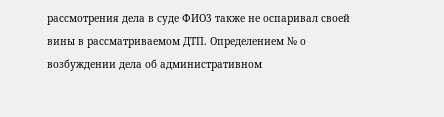рассмотрения дела в суде ФИО3 также не оспаривал своей вины в рассматриваемом ДТП. Определением № о возбуждении дела об административном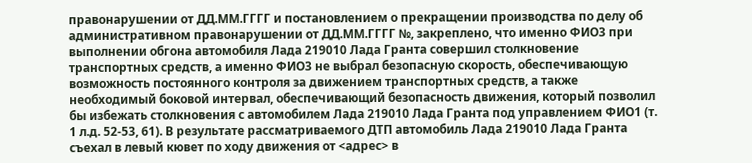правонарушении от ДД.ММ.ГГГГ и постановлением о прекращении производства по делу об административном правонарушении от ДД.ММ.ГГГГ №, закреплено, что именно ФИО3 при выполнении обгона автомобиля Лада 219010 Лада Гранта совершил столкновение транспортных средств, а именно ФИО3 не выбрал безопасную скорость, обеспечивающую возможность постоянного контроля за движением транспортных средств, а также необходимый боковой интервал, обеспечивающий безопасность движения, который позволил бы избежать столкновения с автомобилем Лада 219010 Лада Гранта под управлением ФИО1 (т. 1 л.д. 52-53, 61). В результате рассматриваемого ДТП автомобиль Лада 219010 Лада Гранта съехал в левый кювет по ходу движения от <адрес> в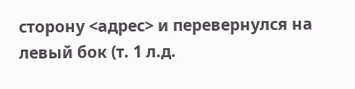сторону <адрес> и перевернулся на левый бок (т. 1 л.д.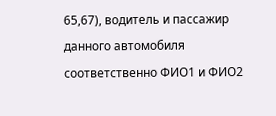65,67), водитель и пассажир данного автомобиля соответственно ФИО1 и ФИО2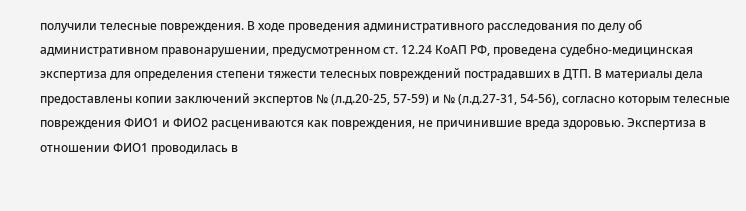получили телесные повреждения. В ходе проведения административного расследования по делу об административном правонарушении, предусмотренном ст. 12.24 КоАП РФ, проведена судебно-медицинская экспертиза для определения степени тяжести телесных повреждений пострадавших в ДТП. В материалы дела предоставлены копии заключений экспертов № (л.д.20-25, 57-59) и № (л.д.27-31, 54-56), согласно которым телесные повреждения ФИО1 и ФИО2 расцениваются как повреждения, не причинившие вреда здоровью. Экспертиза в отношении ФИО1 проводилась в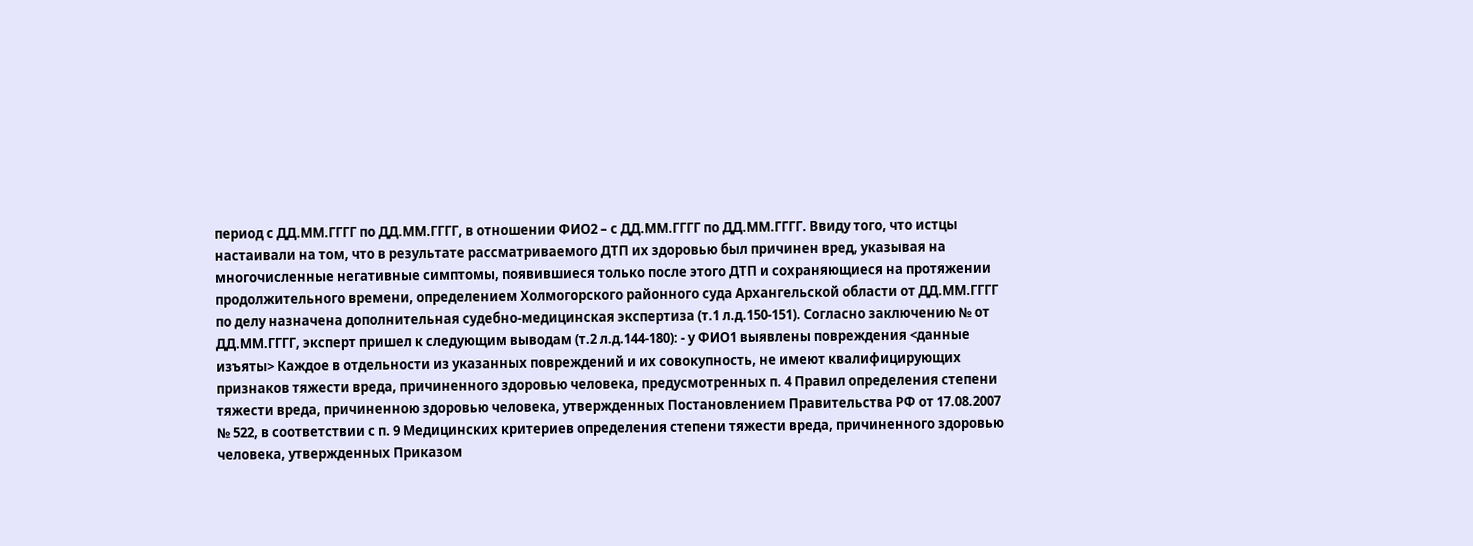период с ДД.ММ.ГГГГ по ДД.ММ.ГГГГ, в отношении ФИО2 – с ДД.ММ.ГГГГ по ДД.ММ.ГГГГ. Ввиду того, что истцы настаивали на том, что в результате рассматриваемого ДТП их здоровью был причинен вред, указывая на многочисленные негативные симптомы, появившиеся только после этого ДТП и сохраняющиеся на протяжении продолжительного времени, определением Холмогорского районного суда Архангельской области от ДД.ММ.ГГГГ по делу назначена дополнительная судебно-медицинская экспертиза (т.1 л.д.150-151). Согласно заключению № от ДД.ММ.ГГГГ, эксперт пришел к следующим выводам (т.2 л.д.144-180): - у ФИО1 выявлены повреждения <данные изъяты> Каждое в отдельности из указанных повреждений и их совокупность, не имеют квалифицирующих признаков тяжести вреда, причиненного здоровью человека, предусмотренных п. 4 Правил определения степени тяжести вреда, причиненною здоровью человека, утвержденных Постановлением Правительства РФ от 17.08.2007 № 522, в соответствии с п. 9 Медицинских критериев определения степени тяжести вреда, причиненного здоровью человека, утвержденных Приказом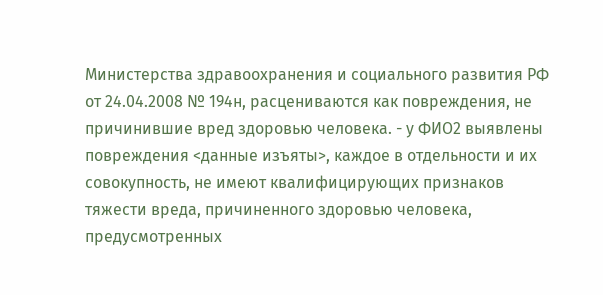Министерства здравоохранения и социального развития РФ от 24.04.2008 № 194н, расцениваются как повреждения, не причинившие вред здоровью человека. - у ФИО2 выявлены повреждения <данные изъяты>, каждое в отдельности и их совокупность, не имеют квалифицирующих признаков тяжести вреда, причиненного здоровью человека, предусмотренных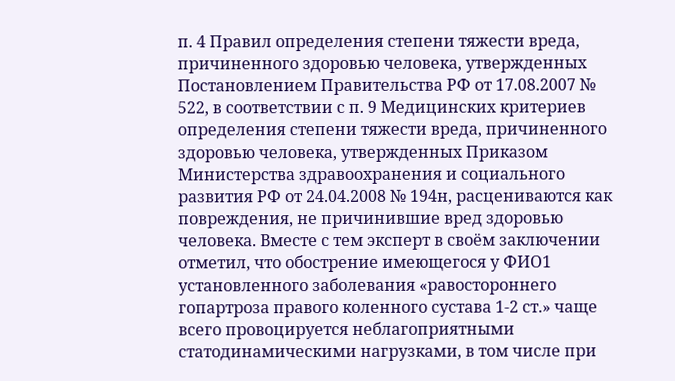п. 4 Правил определения степени тяжести вреда, причиненного здоровью человека, утвержденных Постановлением Правительства РФ от 17.08.2007 № 522, в соответствии с п. 9 Медицинских критериев определения степени тяжести вреда, причиненного здоровью человека, утвержденных Приказом Министерства здравоохранения и социального развития РФ от 24.04.2008 № 194н, расцениваются как повреждения, не причинившие вред здоровью человека. Вместе с тем эксперт в своём заключении отметил, что обострение имеющегося у ФИО1 установленного заболевания «равостороннего гопартроза правого коленного сустава 1-2 ст.» чаще всего провоцируется неблагоприятными статодинамическими нагрузками, в том числе при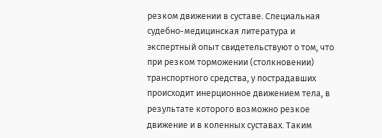резком движении в суставе. Специальная судебно-медицинская литература и экспертный опыт свидетельствуют о том, что при резком торможении (столкновении) транспортного средства, у пострадавших происходит инерционное движением тела, в результате которого возможно резкое движение и в коленных суставах. Таким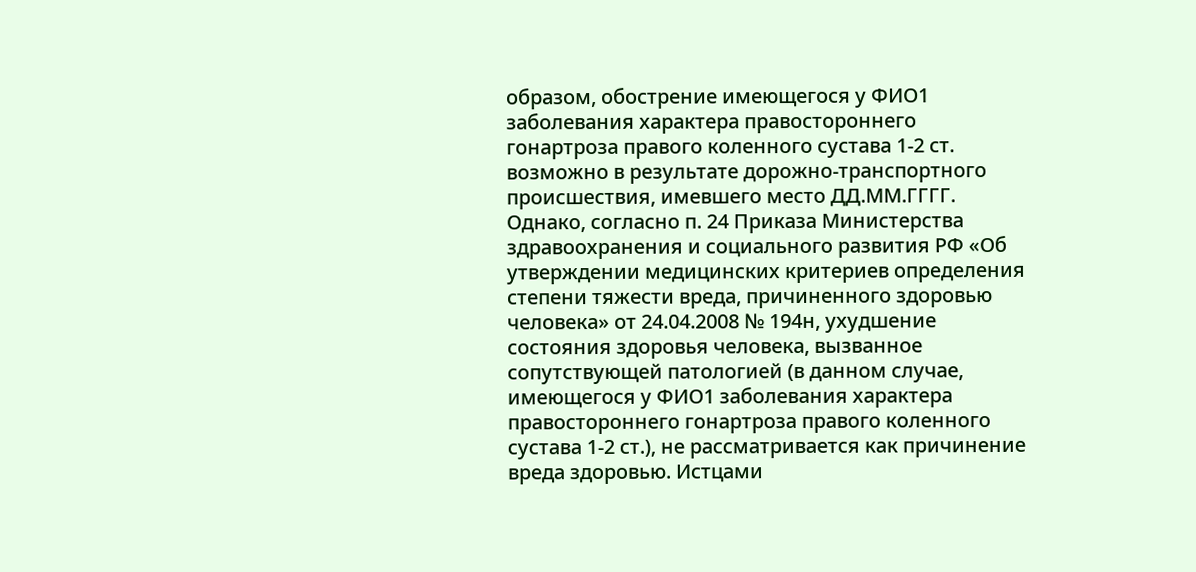образом, обострение имеющегося у ФИО1 заболевания характера правостороннего гонартроза правого коленного сустава 1-2 ст. возможно в результате дорожно-транспортного происшествия, имевшего место ДД.ММ.ГГГГ. Однако, согласно п. 24 Приказа Министерства здравоохранения и социального развития РФ «Об утверждении медицинских критериев определения степени тяжести вреда, причиненного здоровью человека» от 24.04.2008 № 194н, ухудшение состояния здоровья человека, вызванное сопутствующей патологией (в данном случае, имеющегося у ФИО1 заболевания характера правостороннего гонартроза правого коленного сустава 1-2 ст.), не рассматривается как причинение вреда здоровью. Истцами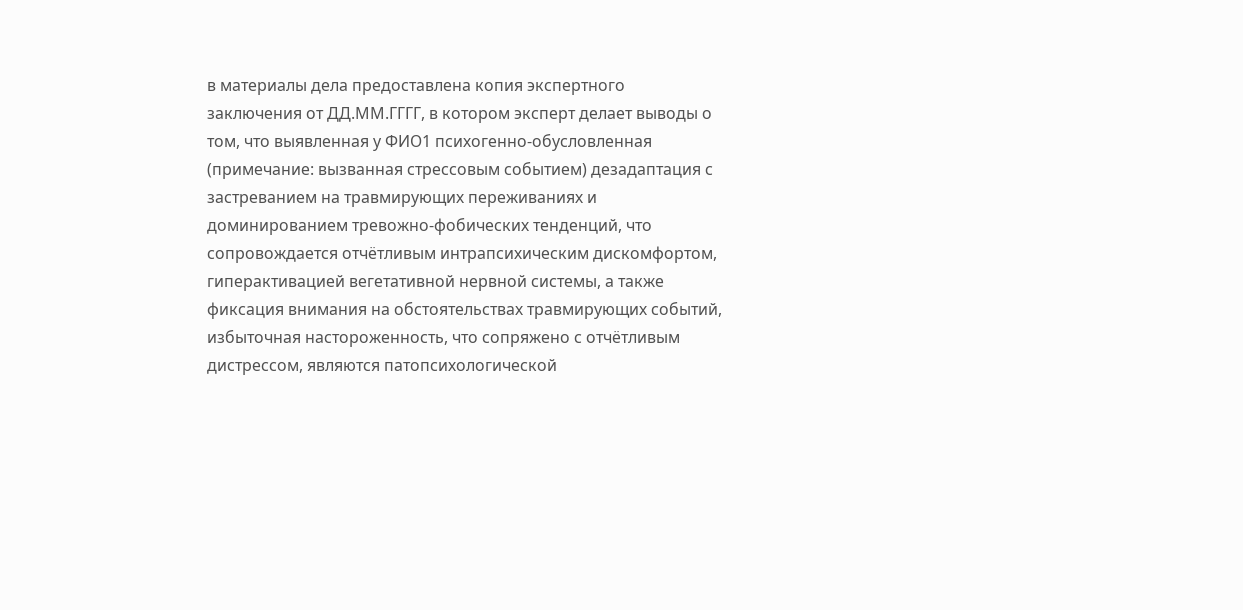в материалы дела предоставлена копия экспертного заключения от ДД.ММ.ГГГГ, в котором эксперт делает выводы о том, что выявленная у ФИО1 психогенно-обусловленная (примечание: вызванная стрессовым событием) дезадаптация с застреванием на травмирующих переживаниях и доминированием тревожно-фобических тенденций, что сопровождается отчётливым интрапсихическим дискомфортом, гиперактивацией вегетативной нервной системы, а также фиксация внимания на обстоятельствах травмирующих событий, избыточная настороженность, что сопряжено с отчётливым дистрессом, являются патопсихологической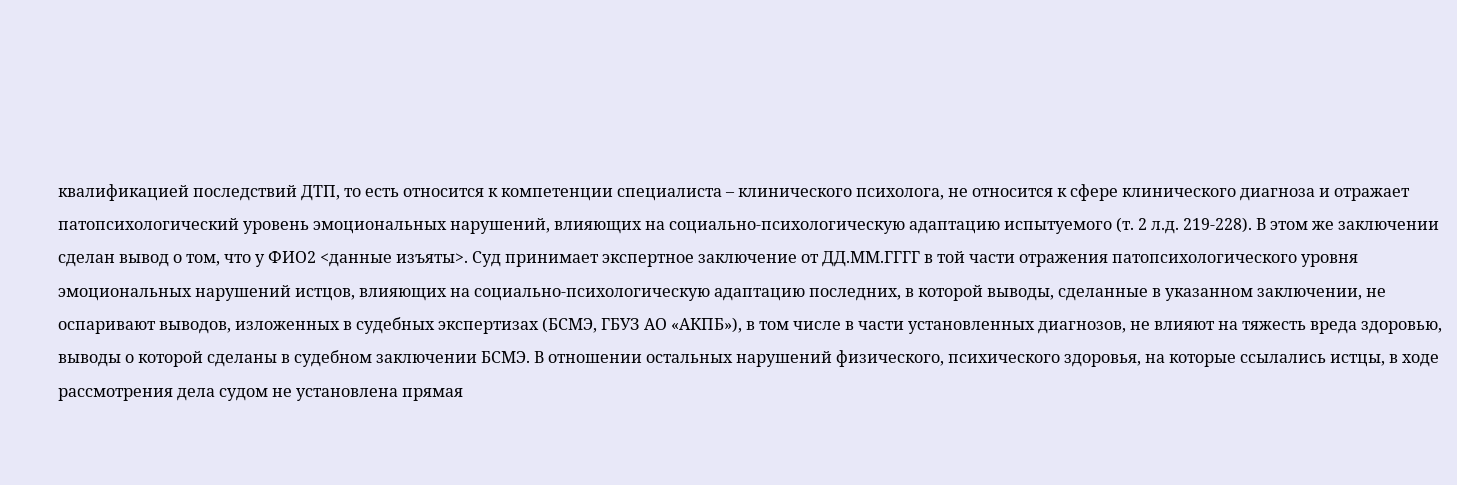квалификацией последствий ДТП, то есть относится к компетенции специалиста – клинического психолога, не относится к сфере клинического диагноза и отражает патопсихологический уровень эмоциональных нарушений, влияющих на социально-психологическую адаптацию испытуемого (т. 2 л.д. 219-228). В этом же заключении сделан вывод о том, что у ФИО2 <данные изъяты>. Суд принимает экспертное заключение от ДД.ММ.ГГГГ в той части отражения патопсихологического уровня эмоциональных нарушений истцов, влияющих на социально-психологическую адаптацию последних, в которой выводы, сделанные в указанном заключении, не оспаривают выводов, изложенных в судебных экспертизах (БСМЭ, ГБУЗ АО «АКПБ»), в том числе в части установленных диагнозов, не влияют на тяжесть вреда здоровью, выводы о которой сделаны в судебном заключении БСМЭ. В отношении остальных нарушений физического, психического здоровья, на которые ссылались истцы, в ходе рассмотрения дела судом не установлена прямая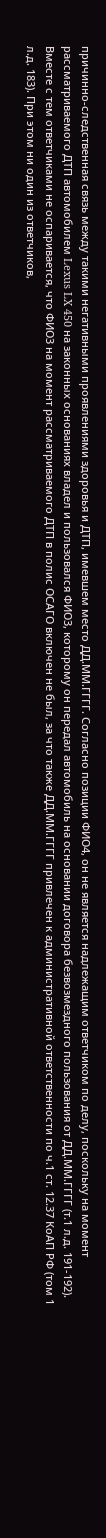причинно-следственная связь между такими негативными проявлениями здоровья и ДТП, имевшем место ДД.ММ.ГГГГ. Согласно позиции ФИО4, он не является надлежащим ответчиком по делу, поскольку на момент рассматриваемого ДТП автомобилем Lexus LX 450 на законных основаниях владел и пользовался ФИО3, которому он передал автомобиль на основании договора безвозмездного пользования от ДД.ММ.ГГГГ (т.1 л.д. 191-192). Вместе с тем ответчиками не оспаривается, что ФИО3 на момент рассматриваемого ДТП в полис ОСАГО включен не был, за что также ДД.ММ.ГГГГ привлечен к административной ответственности по ч.1 ст. 12.37 КоАП РФ (том 1 л.д. 183). При этом ни один из ответчиков,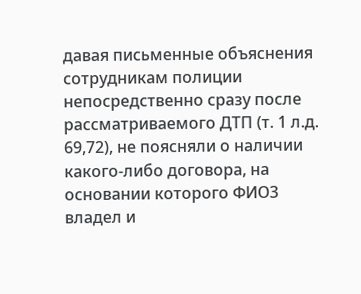давая письменные объяснения сотрудникам полиции непосредственно сразу после рассматриваемого ДТП (т. 1 л.д. 69,72), не поясняли о наличии какого-либо договора, на основании которого ФИО3 владел и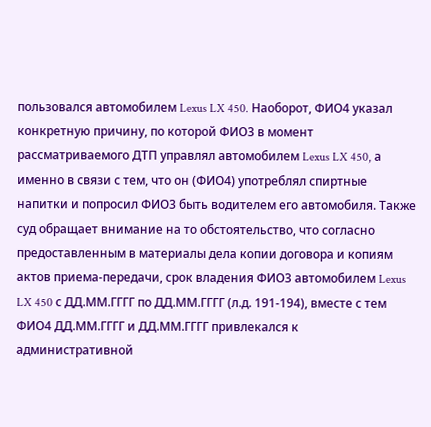пользовался автомобилем Lexus LX 450. Наоборот, ФИО4 указал конкретную причину, по которой ФИО3 в момент рассматриваемого ДТП управлял автомобилем Lexus LX 450, а именно в связи с тем, что он (ФИО4) употреблял спиртные напитки и попросил ФИО3 быть водителем его автомобиля. Также суд обращает внимание на то обстоятельство, что согласно предоставленным в материалы дела копии договора и копиям актов приема-передачи, срок владения ФИО3 автомобилем Lexus LX 450 с ДД.ММ.ГГГГ по ДД.ММ.ГГГГ (л.д. 191-194), вместе с тем ФИО4 ДД.ММ.ГГГГ и ДД.ММ.ГГГГ привлекался к административной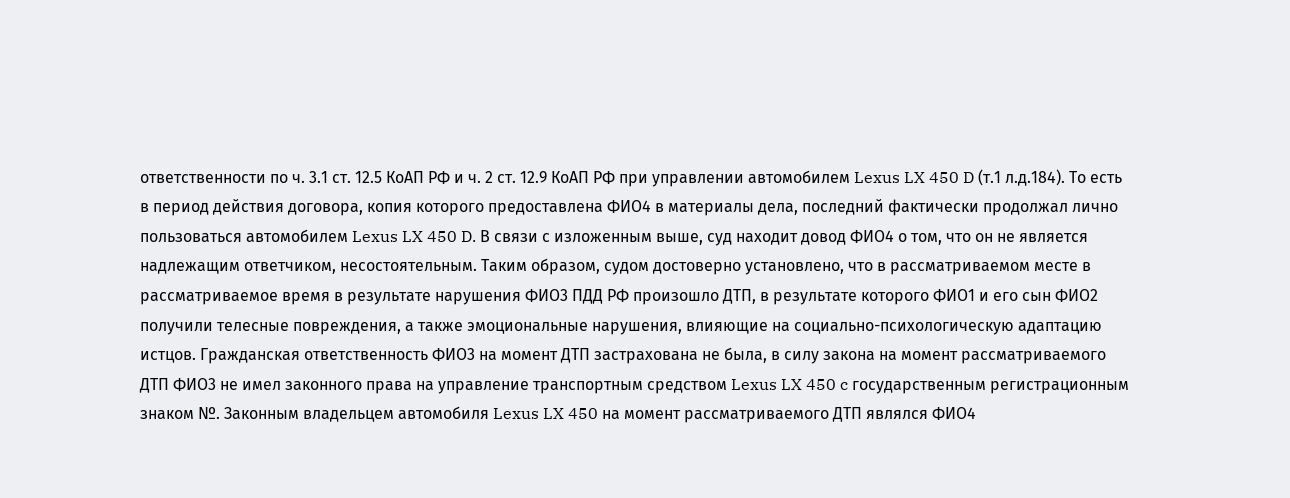ответственности по ч. 3.1 ст. 12.5 КоАП РФ и ч. 2 ст. 12.9 КоАП РФ при управлении автомобилем Lexus LX 450 D (т.1 л.д.184). То есть в период действия договора, копия которого предоставлена ФИО4 в материалы дела, последний фактически продолжал лично пользоваться автомобилем Lexus LX 450 D. В связи с изложенным выше, суд находит довод ФИО4 о том, что он не является надлежащим ответчиком, несостоятельным. Таким образом, судом достоверно установлено, что в рассматриваемом месте в рассматриваемое время в результате нарушения ФИО3 ПДД РФ произошло ДТП, в результате которого ФИО1 и его сын ФИО2 получили телесные повреждения, а также эмоциональные нарушения, влияющие на социально-психологическую адаптацию истцов. Гражданская ответственность ФИО3 на момент ДТП застрахована не была, в силу закона на момент рассматриваемого ДТП ФИО3 не имел законного права на управление транспортным средством Lexus LX 450 c государственным регистрационным знаком №. Законным владельцем автомобиля Lexus LX 450 на момент рассматриваемого ДТП являлся ФИО4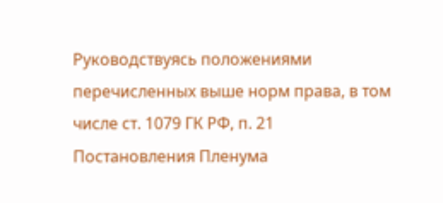Руководствуясь положениями перечисленных выше норм права, в том числе ст. 1079 ГК РФ, п. 21 Постановления Пленума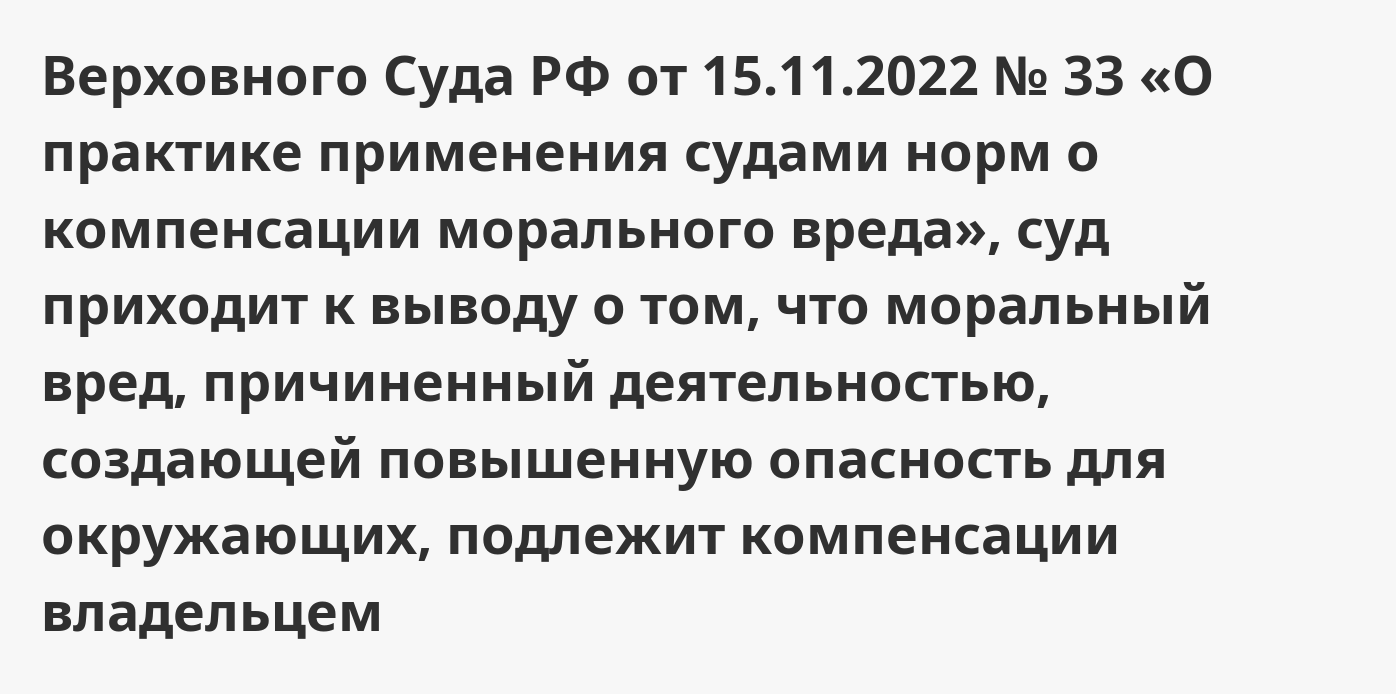Верховного Суда РФ от 15.11.2022 № 33 «О практике применения судами норм о компенсации морального вреда», суд приходит к выводу о том, что моральный вред, причиненный деятельностью, создающей повышенную опасность для окружающих, подлежит компенсации владельцем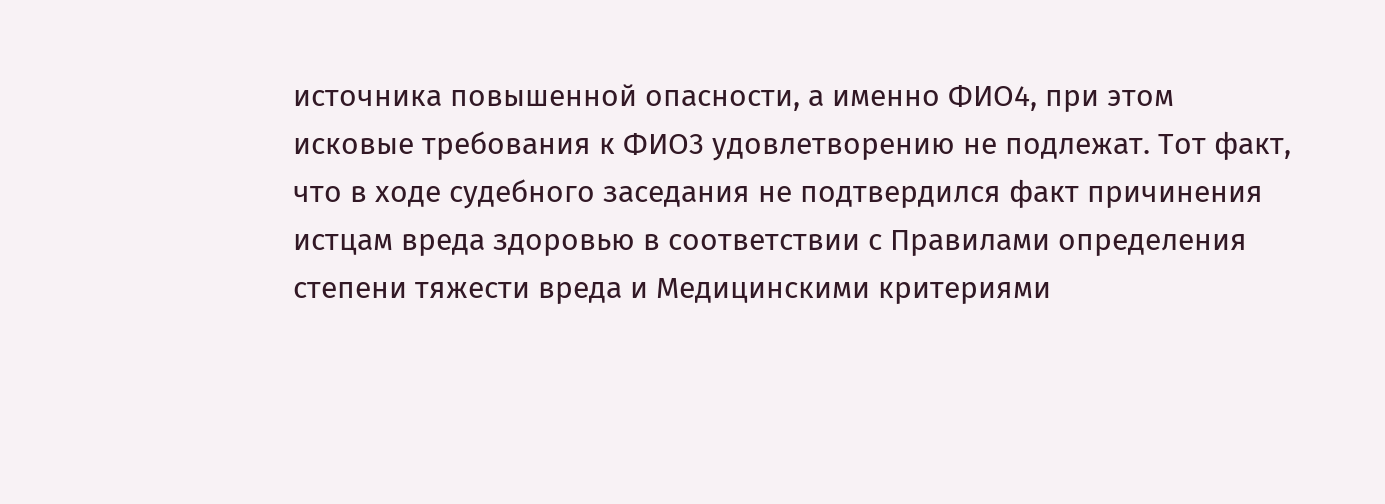источника повышенной опасности, а именно ФИО4, при этом исковые требования к ФИО3 удовлетворению не подлежат. Тот факт, что в ходе судебного заседания не подтвердился факт причинения истцам вреда здоровью в соответствии с Правилами определения степени тяжести вреда и Медицинскими критериями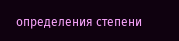определения степени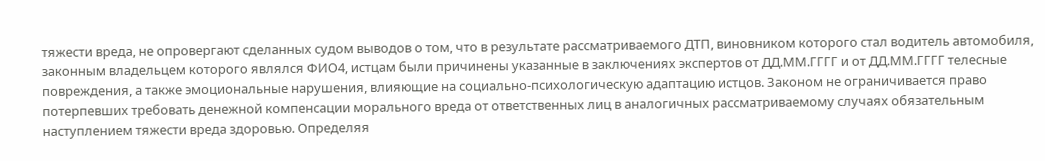тяжести вреда, не опровергают сделанных судом выводов о том, что в результате рассматриваемого ДТП, виновником которого стал водитель автомобиля, законным владельцем которого являлся ФИО4, истцам были причинены указанные в заключениях экспертов от ДД.ММ.ГГГГ и от ДД.ММ.ГГГГ телесные повреждения, а также эмоциональные нарушения, влияющие на социально-психологическую адаптацию истцов. Законом не ограничивается право потерпевших требовать денежной компенсации морального вреда от ответственных лиц в аналогичных рассматриваемому случаях обязательным наступлением тяжести вреда здоровью. Определяя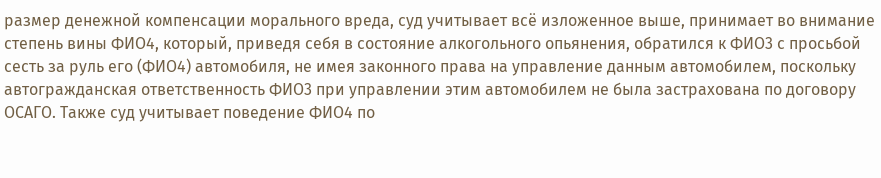размер денежной компенсации морального вреда, суд учитывает всё изложенное выше, принимает во внимание степень вины ФИО4, который, приведя себя в состояние алкогольного опьянения, обратился к ФИО3 с просьбой сесть за руль его (ФИО4) автомобиля, не имея законного права на управление данным автомобилем, поскольку автогражданская ответственность ФИО3 при управлении этим автомобилем не была застрахована по договору ОСАГО. Также суд учитывает поведение ФИО4 по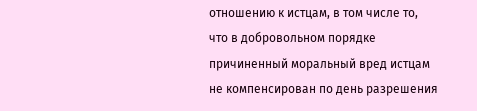отношению к истцам, в том числе то, что в добровольном порядке причиненный моральный вред истцам не компенсирован по день разрешения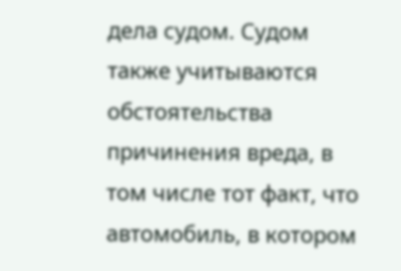дела судом. Судом также учитываются обстоятельства причинения вреда, в том числе тот факт, что автомобиль, в котором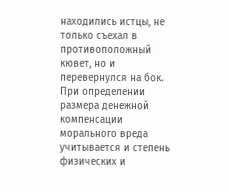находились истцы, не только съехал в противоположный кювет, но и перевернулся на бок. При определении размера денежной компенсации морального вреда учитывается и степень физических и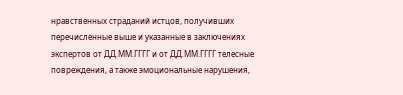нравственных страданий истцов, получивших перечисленные выше и указанные в заключениях экспертов от ДД.ММ.ГГГГ и от ДД.ММ.ГГГГ телесные повреждения, а также эмоциональные нарушения,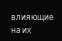влияющие на их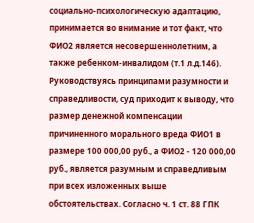социально-психологическую адаптацию, принимается во внимание и тот факт, что ФИО2 является несовершеннолетним, а также ребенком-инвалидом (т.1 л.д.146). Руководствуясь принципами разумности и справедливости, суд приходит к выводу, что размер денежной компенсации причиненного морального вреда ФИО1 в размере 100 000,00 руб., а ФИО2 - 120 000,00 руб., является разумным и справедливым при всех изложенных выше обстоятельствах. Согласно ч. 1 ст. 88 ГПК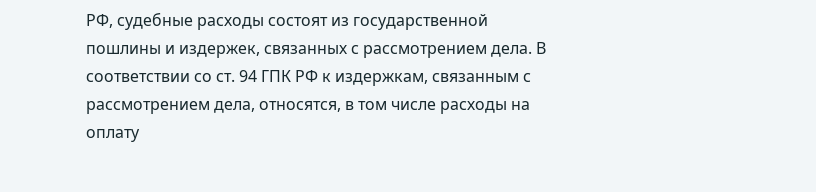РФ, судебные расходы состоят из государственной пошлины и издержек, связанных с рассмотрением дела. В соответствии со ст. 94 ГПК РФ к издержкам, связанным с рассмотрением дела, относятся, в том числе расходы на оплату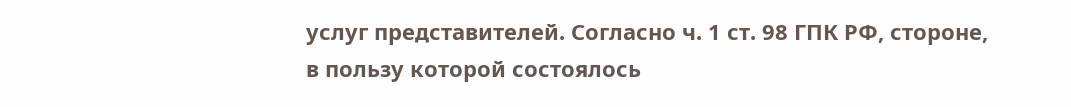услуг представителей. Согласно ч. 1 ст. 98 ГПК РФ, стороне, в пользу которой состоялось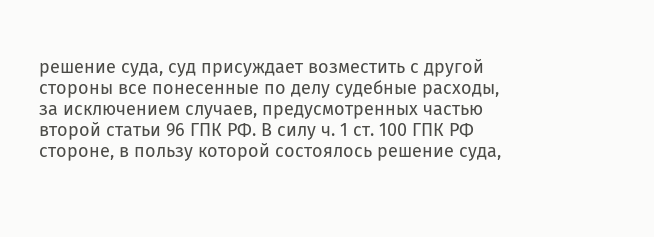решение суда, суд присуждает возместить с другой стороны все понесенные по делу судебные расходы, за исключением случаев, предусмотренных частью второй статьи 96 ГПК РФ. В силу ч. 1 ст. 100 ГПК РФ стороне, в пользу которой состоялось решение суда,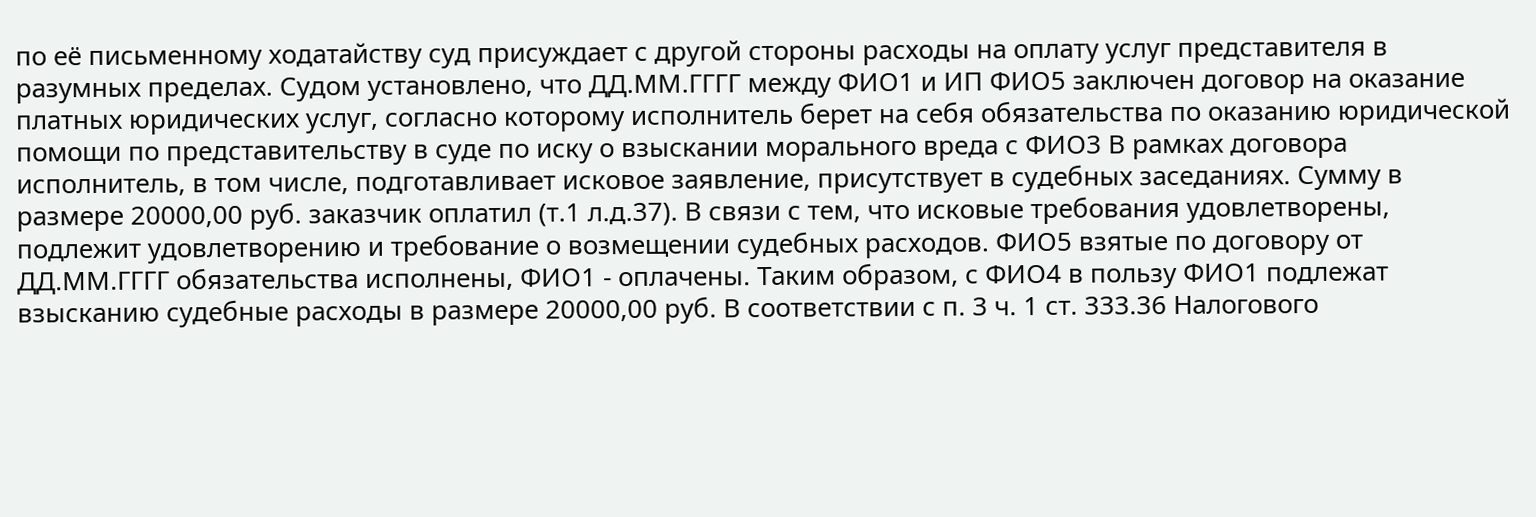по её письменному ходатайству суд присуждает с другой стороны расходы на оплату услуг представителя в разумных пределах. Судом установлено, что ДД.ММ.ГГГГ между ФИО1 и ИП ФИО5 заключен договор на оказание платных юридических услуг, согласно которому исполнитель берет на себя обязательства по оказанию юридической помощи по представительству в суде по иску о взыскании морального вреда с ФИО3 В рамках договора исполнитель, в том числе, подготавливает исковое заявление, присутствует в судебных заседаниях. Сумму в размере 20000,00 руб. заказчик оплатил (т.1 л.д.37). В связи с тем, что исковые требования удовлетворены, подлежит удовлетворению и требование о возмещении судебных расходов. ФИО5 взятые по договору от ДД.ММ.ГГГГ обязательства исполнены, ФИО1 - оплачены. Таким образом, с ФИО4 в пользу ФИО1 подлежат взысканию судебные расходы в размере 20000,00 руб. В соответствии с п. 3 ч. 1 ст. 333.36 Налогового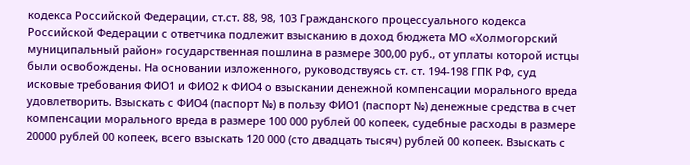кодекса Российской Федерации, ст.ст. 88, 98, 103 Гражданского процессуального кодекса Российской Федерации с ответчика подлежит взысканию в доход бюджета МО «Холмогорский муниципальный район» государственная пошлина в размере 300,00 руб., от уплаты которой истцы были освобождены. На основании изложенного, руководствуясь ст. ст. 194-198 ГПК РФ, суд исковые требования ФИО1 и ФИО2 к ФИО4 о взыскании денежной компенсации морального вреда удовлетворить. Взыскать с ФИО4 (паспорт №) в пользу ФИО1 (паспорт №) денежные средства в счет компенсации морального вреда в размере 100 000 рублей 00 копеек, судебные расходы в размере 20000 рублей 00 копеек, всего взыскать 120 000 (сто двадцать тысяч) рублей 00 копеек. Взыскать с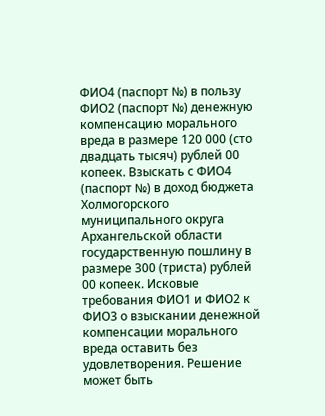ФИО4 (паспорт №) в пользу ФИО2 (паспорт №) денежную компенсацию морального вреда в размере 120 000 (сто двадцать тысяч) рублей 00 копеек. Взыскать с ФИО4 (паспорт №) в доход бюджета Холмогорского муниципального округа Архангельской области государственную пошлину в размере 300 (триста) рублей 00 копеек. Исковые требования ФИО1 и ФИО2 к ФИО3 о взыскании денежной компенсации морального вреда оставить без удовлетворения. Решение может быть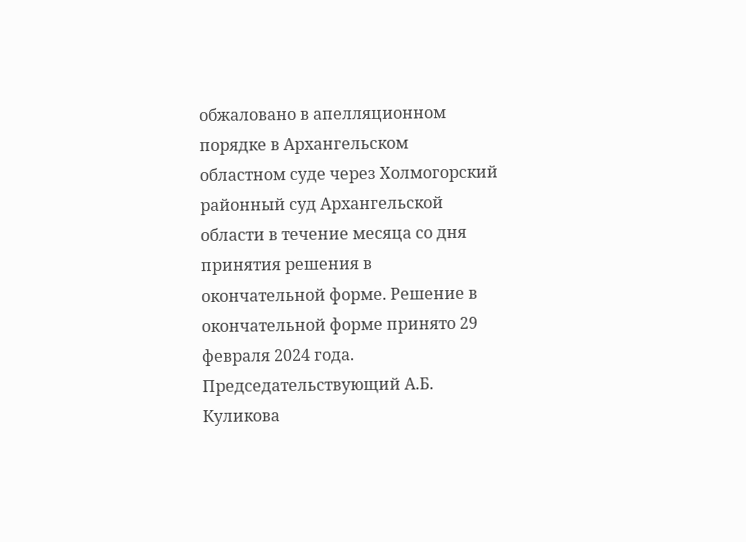обжаловано в апелляционном порядке в Архангельском областном суде через Холмогорский районный суд Архангельской области в течение месяца со дня принятия решения в окончательной форме. Решение в окончательной форме принято 29 февраля 2024 года. Председательствующий А.Б. Куликова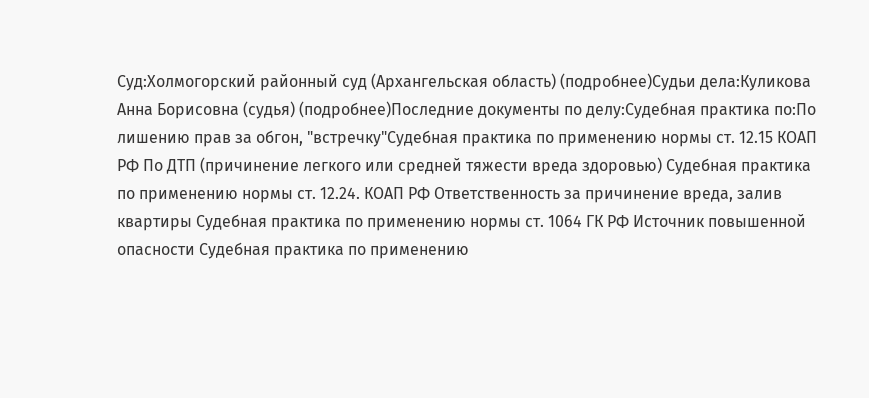Суд:Холмогорский районный суд (Архангельская область) (подробнее)Судьи дела:Куликова Анна Борисовна (судья) (подробнее)Последние документы по делу:Судебная практика по:По лишению прав за обгон, "встречку"Судебная практика по применению нормы ст. 12.15 КОАП РФ По ДТП (причинение легкого или средней тяжести вреда здоровью) Судебная практика по применению нормы ст. 12.24. КОАП РФ Ответственность за причинение вреда, залив квартиры Судебная практика по применению нормы ст. 1064 ГК РФ Источник повышенной опасности Судебная практика по применению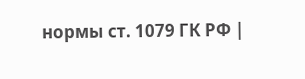нормы ст. 1079 ГК РФ |